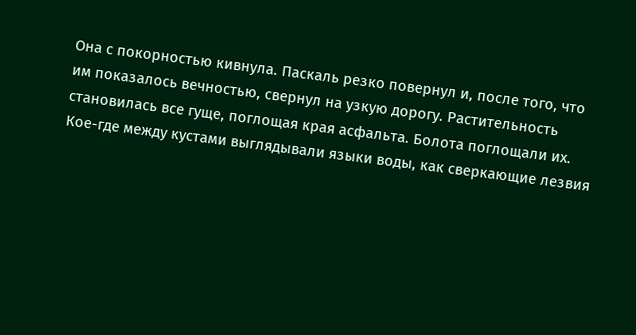Она с покорностью кивнула. Паскаль резко повернул и, после того, что им показалось вечностью, свернул на узкую дорогу. Растительность становилась все гуще, поглощая края асфальта. Болота поглощали их. Кое-где между кустами выглядывали языки воды, как сверкающие лезвия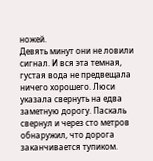ножей.
Девять минут они не ловили сигнал. И вся эта темная, густая вода не предвещала ничего хорошего. Люси указала свернуть на едва заметную дорогу. Паскаль свернул и через сто метров обнаружил, что дорога заканчивается тупиком.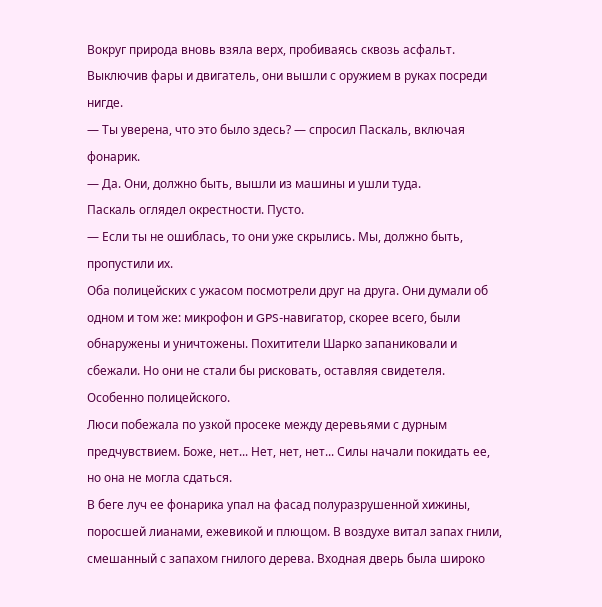Вокруг природа вновь взяла верх, пробиваясь сквозь асфальт. Выключив фары и двигатель, они вышли с оружием в руках посреди нигде.
— Ты уверена, что это было здесь? — спросил Паскаль, включая фонарик.
— Да. Они, должно быть, вышли из машины и ушли туда.
Паскаль оглядел окрестности. Пусто.
— Если ты не ошиблась, то они уже скрылись. Мы, должно быть, пропустили их.
Оба полицейских с ужасом посмотрели друг на друга. Они думали об одном и том же: микрофон и GPS-навигатор, скорее всего, были обнаружены и уничтожены. Похитители Шарко запаниковали и сбежали. Но они не стали бы рисковать, оставляя свидетеля. Особенно полицейского.
Люси побежала по узкой просеке между деревьями с дурным предчувствием. Боже, нет... Нет, нет, нет... Силы начали покидать ее, но она не могла сдаться.
В беге луч ее фонарика упал на фасад полуразрушенной хижины, поросшей лианами, ежевикой и плющом. В воздухе витал запах гнили, смешанный с запахом гнилого дерева. Входная дверь была широко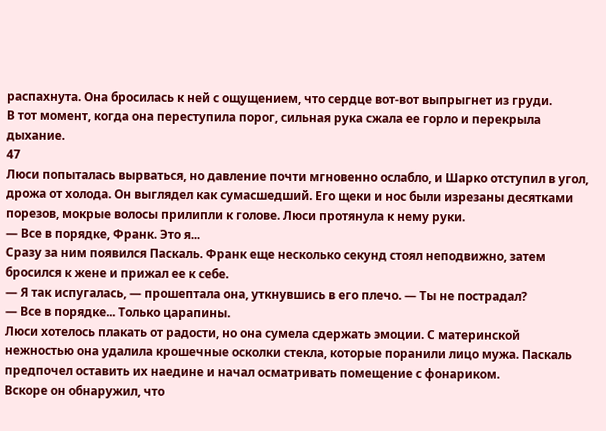распахнута. Она бросилась к ней с ощущением, что сердце вот-вот выпрыгнет из груди.
В тот момент, когда она переступила порог, сильная рука сжала ее горло и перекрыла дыхание.
47
Люси попыталась вырваться, но давление почти мгновенно ослабло, и Шарко отступил в угол, дрожа от холода. Он выглядел как сумасшедший. Его щеки и нос были изрезаны десятками порезов, мокрые волосы прилипли к голове. Люси протянула к нему руки.
— Все в порядке, Франк. Это я...
Сразу за ним появился Паскаль. Франк еще несколько секунд стоял неподвижно, затем бросился к жене и прижал ее к себе.
— Я так испугалась, — прошептала она, уткнувшись в его плечо. — Ты не пострадал?
— Все в порядке... Только царапины.
Люси хотелось плакать от радости, но она сумела сдержать эмоции. С материнской нежностью она удалила крошечные осколки стекла, которые поранили лицо мужа. Паскаль предпочел оставить их наедине и начал осматривать помещение с фонариком.
Вскоре он обнаружил, что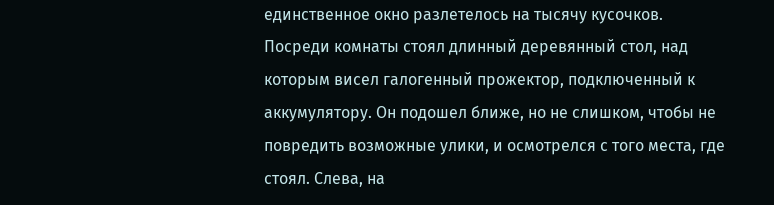единственное окно разлетелось на тысячу кусочков. Посреди комнаты стоял длинный деревянный стол, над которым висел галогенный прожектор, подключенный к аккумулятору. Он подошел ближе, но не слишком, чтобы не повредить возможные улики, и осмотрелся с того места, где стоял. Слева, на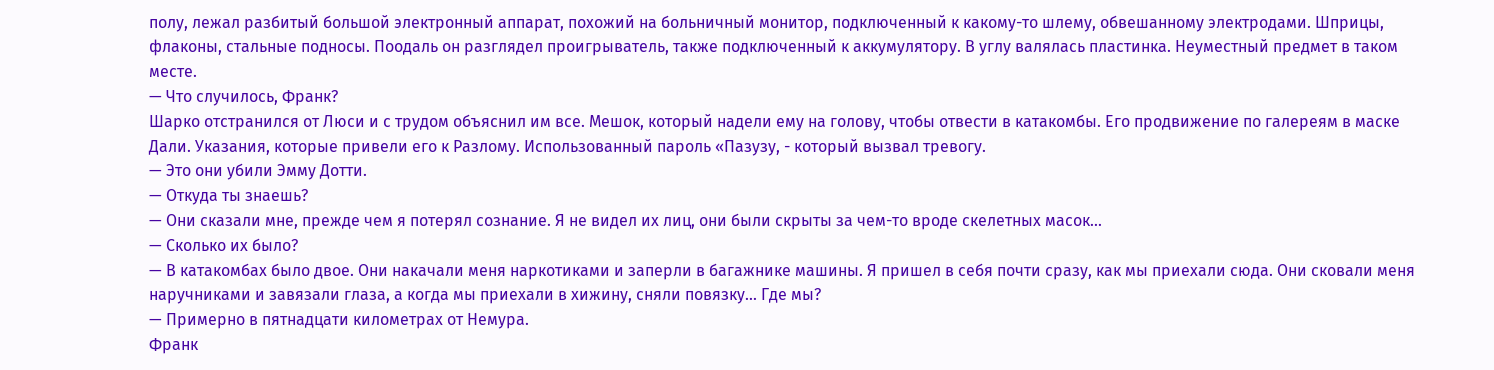полу, лежал разбитый большой электронный аппарат, похожий на больничный монитор, подключенный к какому-то шлему, обвешанному электродами. Шприцы, флаконы, стальные подносы. Поодаль он разглядел проигрыватель, также подключенный к аккумулятору. В углу валялась пластинка. Неуместный предмет в таком месте.
— Что случилось, Франк?
Шарко отстранился от Люси и с трудом объяснил им все. Мешок, который надели ему на голову, чтобы отвести в катакомбы. Его продвижение по галереям в маске Дали. Указания, которые привели его к Разлому. Использованный пароль «Пазузу, - который вызвал тревогу.
— Это они убили Эмму Дотти.
— Откуда ты знаешь?
— Они сказали мне, прежде чем я потерял сознание. Я не видел их лиц, они были скрыты за чем-то вроде скелетных масок...
— Сколько их было?
— В катакомбах было двое. Они накачали меня наркотиками и заперли в багажнике машины. Я пришел в себя почти сразу, как мы приехали сюда. Они сковали меня наручниками и завязали глаза, а когда мы приехали в хижину, сняли повязку... Где мы?
— Примерно в пятнадцати километрах от Немура.
Франк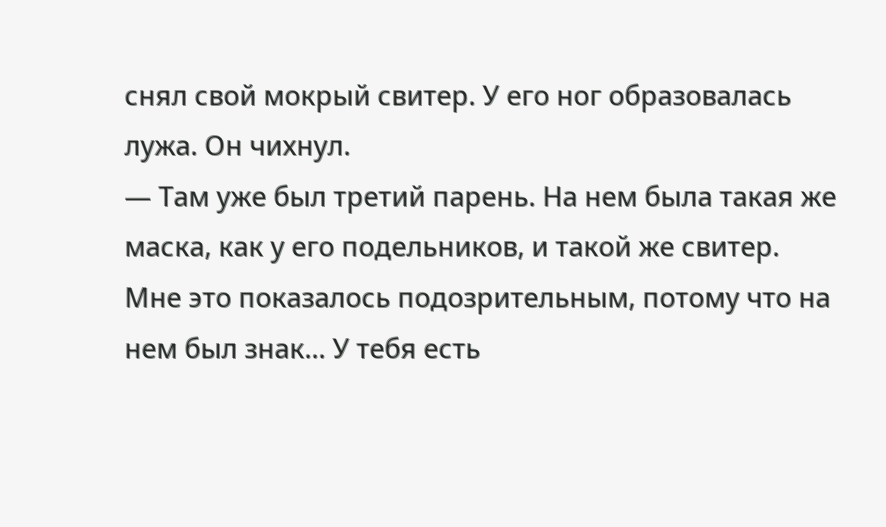снял свой мокрый свитер. У его ног образовалась лужа. Он чихнул.
— Там уже был третий парень. На нем была такая же маска, как у его подельников, и такой же свитер. Мне это показалось подозрительным, потому что на нем был знак... У тебя есть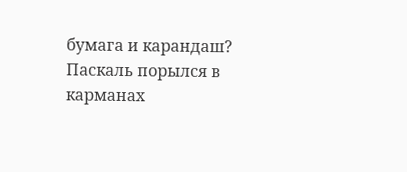бумага и карандаш?
Паскаль порылся в карманах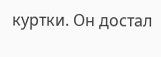куртки. Он достал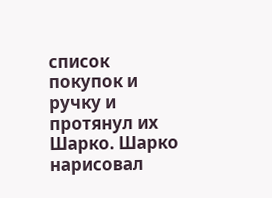список покупок и ручку и протянул их Шарко. Шарко нарисовал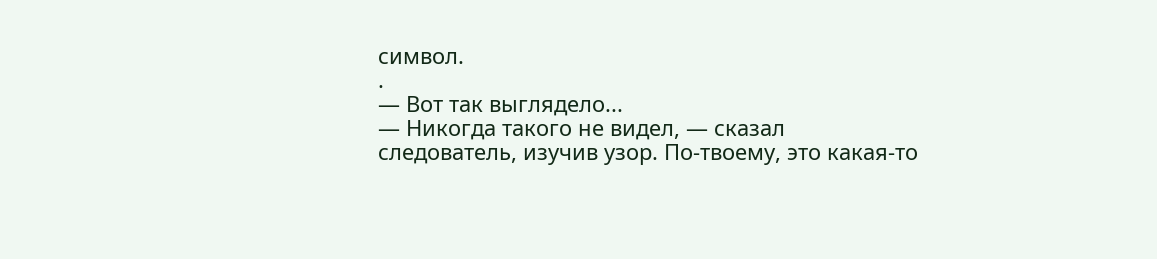символ.
.
— Вот так выглядело...
— Никогда такого не видел, — сказал следователь, изучив узор. По-твоему, это какая-то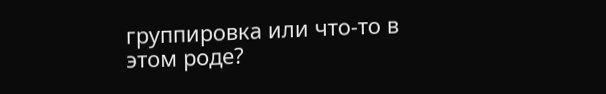группировка или что-то в этом роде?